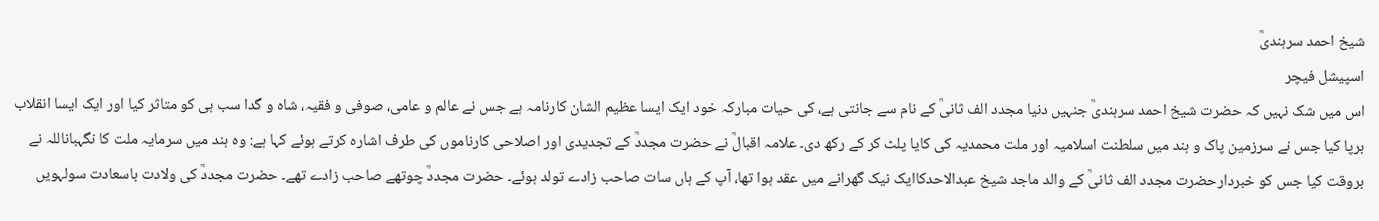شیخ احمد سرہندیؒ
اسپیشل فیچر
اس میں شک نہیں کہ حضرت شیخ احمد سرہندیؒ جنہیں دنیا مجدد الف ثانیؒ کے نام سے جانتی ہے، کی حیات مبارکہ خود ایک ایسا عظیم الشان کارنامہ ہے جس نے عالم و عامی، صوفی و فقیہ، شاہ و گدا سب ہی کو متاثر کیا اور ایک ایسا انقلاب برپا کیا جس نے سرزمین پاک و ہند میں سلطنت اسلامیہ اور ملت محمدیہ کی کایا پلٹ کر کے رکھ دی۔ علامہ اقبالؒ نے حضرت مجددؒ کے تجدیدی اور اصلاحی کارناموں کی طرف اشارہ کرتے ہوئے کہا ہے: وہ ہند میں سرمایہ ملت کا نگہباناللہ نے بروقت کیا جس کو خبردارحضرت مجدد الف ثانیؒ کے والد ماجد شیخ عبدالاحدکاایک نیک گھرانے میں عقد ہوا تھا، آپ کے ہاں سات صاحب زادے تولد ہوئے۔ حضرت مجددؒ چوتھے صاحب زادے تھے۔ حضرت مجددؒ کی ولادت باسعادت سولہویں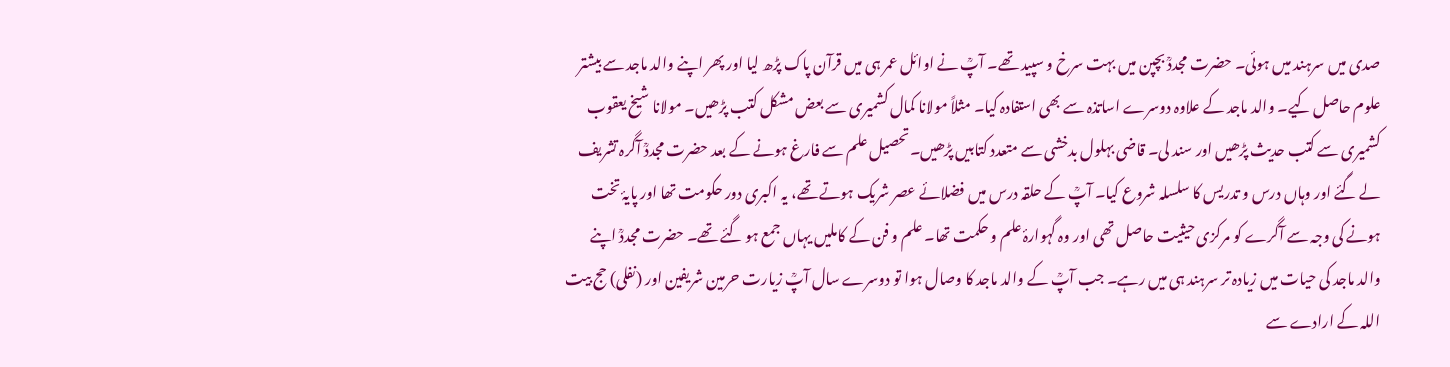صدی میں سرہند میں ہوئی۔ حضرت مجددؒ بچپن میں بہت سرخ و سپید تھے۔ آپؒ نے اوائل عمر ہی میں قرآن پاک پڑھ لیا اور پھر اپنے والد ماجد سے بیشتر علوم حاصل کیے۔ والد ماجد کے علاوہ دوسرے اساتذہ سے بھی استفادہ کیا۔ مثلاً مولانا کمال کشمیری سے بعض مشکل کتب پڑھیں۔ مولانا شیخ یعقوب کشمیری سے کتب حدیث پڑھیں اور سند لی۔ قاضی بہلول بدخشی سے متعدد کتابیں پڑھیں۔تحصیل علم سے فارغ ہونے کے بعد حضرت مجددؒ آگرہ تشریف لے گئے اور وہاں درس و تدریس کا سلسلہ شروع کیا۔ آپؒ کے حلقہ درس میں فضلائے عصر شریک ہوتے تھے، یہ اکبری دور حکومت تھا اور پایۂ تخت ہونے کی وجہ سے آگرے کو مرکزی حیثیت حاصل تھی اور وہ گہوارۂ علم و حکمت تھا۔ علم و فن کے کاملیں یہاں جمع ہو گئے تھے۔ حضرت مجددؒ اپنے والد ماجد کی حیات میں زیادہ تر سرہند ہی میں رہے۔ جب آپؒ کے والد ماجد کا وصال ہوا تو دوسرے سال آپؒ زیارت حرمین شریفین اور (نفلی) حج بیت اللہ کے ارادے سے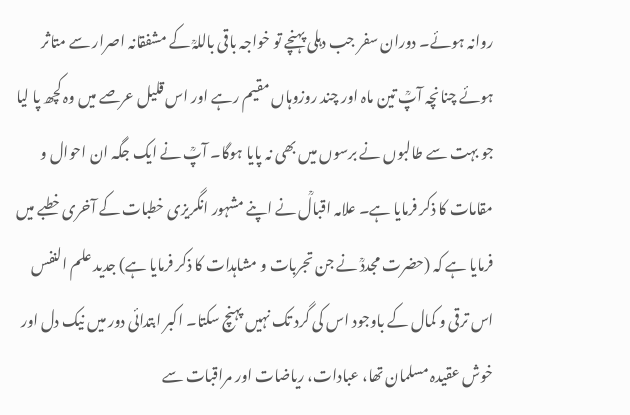روانہ ہوئے۔ دوران سفر جب دہلی پہنچے تو خواجہ باقی باللہؒ کے مشفقانہ اصرار سے متاثر ہوئے چنانچہ آپؒ تین ماہ اور چند روزوہاں مقیم رہے اور اس قلیل عرصے میں وہ کچھ پا لیا جو بہت سے طالبوں نے برسوں میں بھی نہ پایا ہوگا۔ آپؒ نے ایک جگہ ان احوال و مقامات کا ذکر فرمایا ہے۔ علامہ اقبالؒ نے اپنے مشہور انگریزی خطبات کے آخری خطبے میں فرمایا ہے کہ (حضرت مجددؒ نے جن تجربات و مشاہدات کا ذکر فرمایا ہے) جدید علم النفس اس ترقی و کمال کے باوجود اس کی گرد تک نہیں پہنچ سکتا۔ اکبر ابتدائی دور میں نیک دل اور خوش عقیدہ مسلمان تھا، عبادات، ریاضات اور مراقبات سے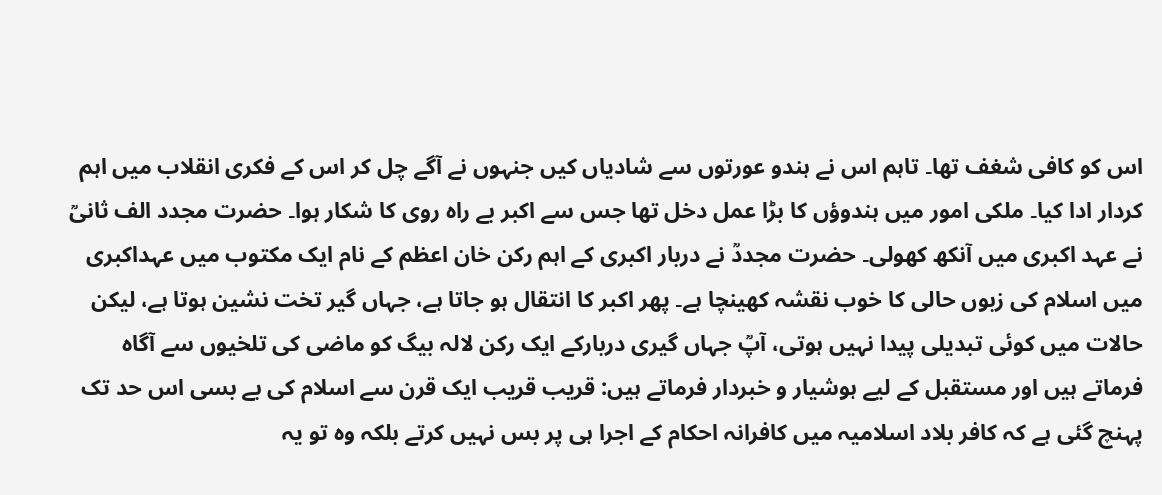اس کو کافی شغف تھا۔ تاہم اس نے ہندو عورتوں سے شادیاں کیں جنہوں نے آگے چل کر اس کے فکری انقلاب میں اہم کردار ادا کیا۔ ملکی امور میں ہندوؤں کا بڑا عمل دخل تھا جس سے اکبر بے راہ روی کا شکار ہوا۔ حضرت مجدد الف ثانیؒ نے عہد اکبری میں آنکھ کھولی۔ حضرت مجددؒ نے دربار اکبری کے اہم رکن خان اعظم کے نام ایک مکتوب میں عہداکبری میں اسلام کی زبوں حالی کا خوب نقشہ کھینچا ہے۔ پھر اکبر کا انتقال ہو جاتا ہے، جہاں گیر تخت نشین ہوتا ہے، لیکن حالات میں کوئی تبدیلی پیدا نہیں ہوتی، آپؒ جہاں گیری دربارکے ایک رکن لالہ بیگ کو ماضی کی تلخیوں سے آگاہ فرماتے ہیں اور مستقبل کے لیے ہوشیار و خبردار فرماتے ہیں: قریب قریب ایک قرن سے اسلام کی بے بسی اس حد تک پہنچ گئی ہے کہ کافر بلاد اسلامیہ میں کافرانہ احکام کے اجرا ہی پر بس نہیں کرتے بلکہ وہ تو یہ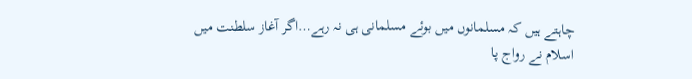چاہتے ہیں کہ مسلمانوں میں بوئے مسلمانی ہی نہ رہے…اگر آغاز سلطنت میں اسلام نے رواج پا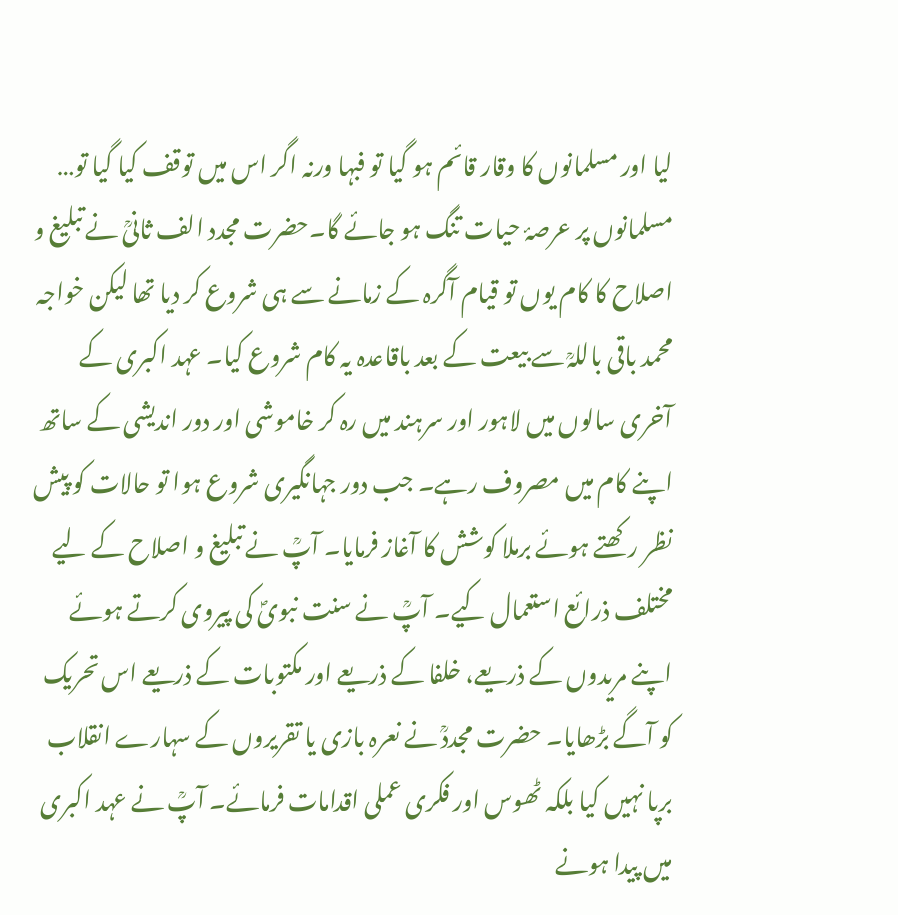لیا اور مسلمانوں کا وقار قائم ہو گیا تو فبہا ورنہ اگر اس میں توقف کیا گیا تو… مسلمانوں پر عرصۂ حیات تنگ ہو جائے گا۔حضرت مجدد الف ثانیؒ نے تبلیغ و اصلاح کا کام یوں تو قیام آگرہ کے زمانے سے ہی شروع کر دیا تھا لیکن خواجہ محمد باقی باللہؒ سے بیعت کے بعد باقاعدہ یہ کام شروع کیا۔ عہد اکبری کے آخری سالوں میں لاہور اور سرہند میں رہ کر خاموشی اور دور اندیشی کے ساتھ اپنے کام میں مصروف رہے۔ جب دور جہانگیری شروع ہوا تو حالات کو پیش نظر رکھتے ہوئے برملا کوشش کا آغاز فرمایا۔ آپؒ نے تبلیغ و اصلاح کے لیے مختلف ذرائع استعمال کیے۔ آپؒ نے سنت نبویؐ کی پیروی کرتے ہوئے اپنے مریدوں کے ذریعے، خلفا کے ذریعے اور مکتوبات کے ذریعے اس تحریک کو آگے بڑھایا۔ حضرت مجددؒ نے نعرہ بازی یا تقریروں کے سہارے انقلاب برپا نہیں کیا بلکہ ٹھوس اور فکری عملی اقدامات فرمائے۔ آپؒ نے عہد اکبری میں پیدا ہونے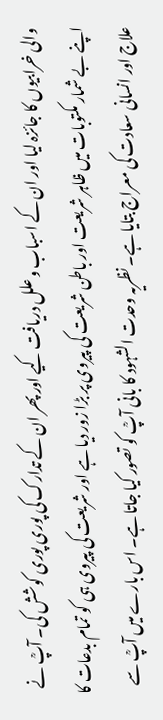والی خرابیوں کا جائزہ لیا اور ان کے اسباب و علل دریافت کیے اور پھر ان کے تدارک کی پوری پوری کوشش کی۔ آپؒ نے اپنے بے شمار مکتوبات میں ظاہر شریعت اور باطن شریعت کی پیروی پر بڑا زور دیا ہے اور شریعت کی پیروی ہی کو تمام بدعات کا علاج اور انسانی سعادت کی معراج بتایا ہے۔ نظریہ وحدت الشہود کا بانی آپؒ کو تصور کیا جاتا ہے۔ اس بارے میں آپؒ سے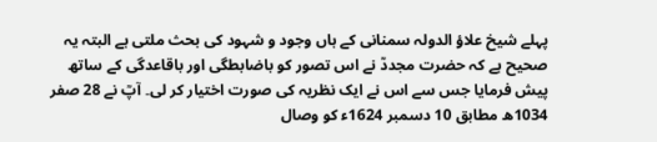پہلے شیخ علاؤ الدولہ سمنانی کے ہاں وجود و شہود کی بحث ملتی ہے البتہ یہ صحیح ہے کہ حضرت مجددؒ نے اس تصور کو باضابطگی اور باقاعدگی کے ساتھ پیش فرمایا جس سے اس نے ایک نظریہ کی صورت اختیار کر لی۔ آپؒ نے 28 صفر 1034ھ مطابق 10 دسمبر 1624ء کو وصال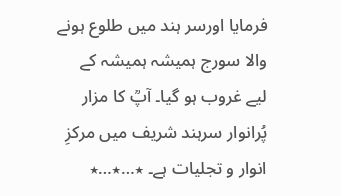فرمایا اورسر ہند میں طلوع ہونے والا سورج ہمیشہ ہمیشہ کے لیے غروب ہو گیا۔ آپؒ کا مزار پُرانوار سرہند شریف میں مرکزِ انوار و تجلیات ہے۔ ٭…٭…٭